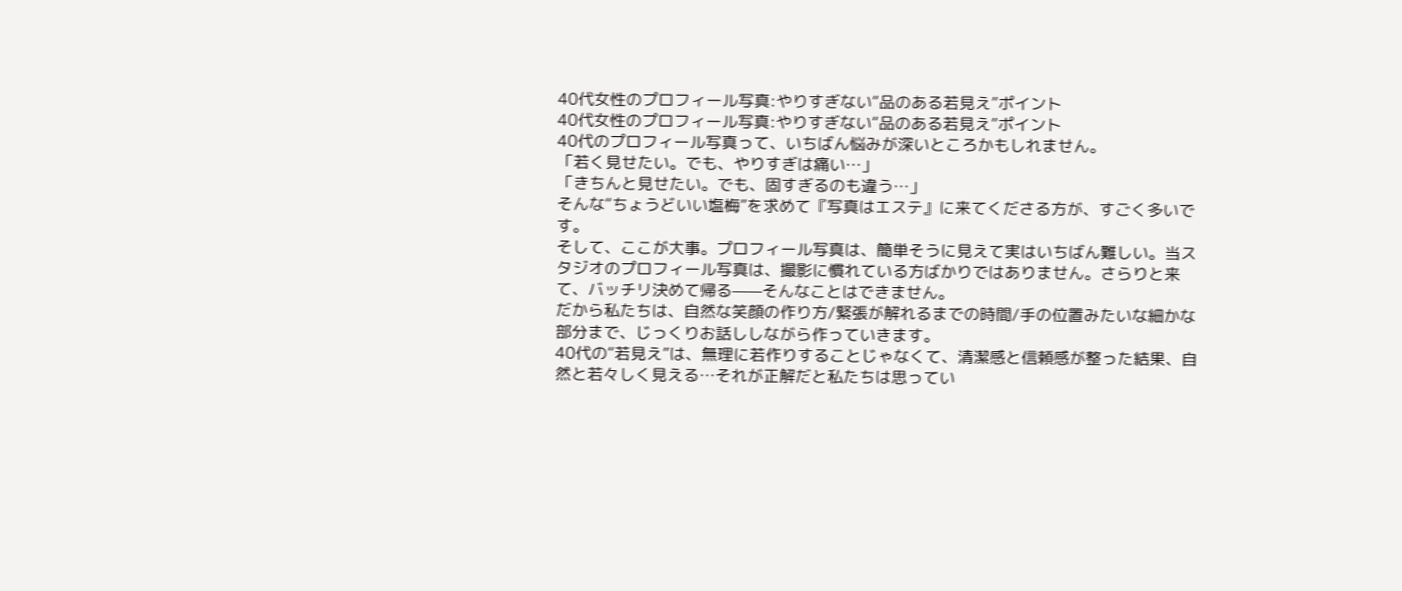40代女性のプロフィール写真:やりすぎない“品のある若見え”ポイント
40代女性のプロフィール写真:やりすぎない“品のある若見え”ポイント
40代のプロフィール写真って、いちばん悩みが深いところかもしれません。
「若く見せたい。でも、やりすぎは痛い…」
「きちんと見せたい。でも、固すぎるのも違う…」
そんな“ちょうどいい塩梅”を求めて『写真はエステ』に来てくださる方が、すごく多いです。
そして、ここが大事。プロフィール写真は、簡単そうに見えて実はいちばん難しい。当スタジオのプロフィール写真は、撮影に慣れている方ばかりではありません。さらりと来て、バッチリ決めて帰る——そんなことはできません。
だから私たちは、自然な笑顔の作り方/緊張が解れるまでの時間/手の位置みたいな細かな部分まで、じっくりお話ししながら作っていきます。
40代の“若見え”は、無理に若作りすることじゃなくて、清潔感と信頼感が整った結果、自然と若々しく見える…それが正解だと私たちは思ってい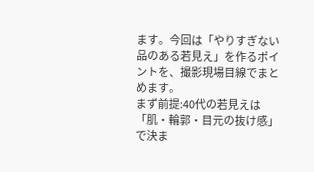ます。今回は「やりすぎない品のある若見え」を作るポイントを、撮影現場目線でまとめます。
まず前提:40代の若見えは「肌・輪郭・目元の抜け感」で決ま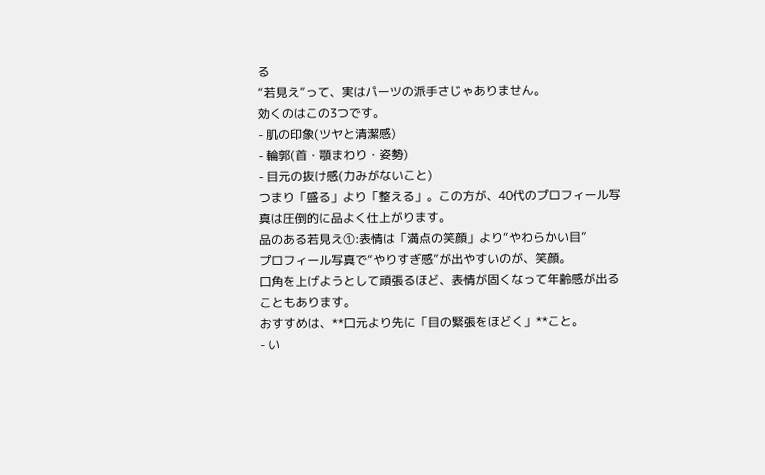る
“若見え”って、実はパーツの派手さじゃありません。
効くのはこの3つです。
- 肌の印象(ツヤと清潔感)
- 輪郭(首・顎まわり・姿勢)
- 目元の抜け感(力みがないこと)
つまり「盛る」より「整える」。この方が、40代のプロフィール写真は圧倒的に品よく仕上がります。
品のある若見え①:表情は「満点の笑顔」より“やわらかい目”
プロフィール写真で“やりすぎ感”が出やすいのが、笑顔。
口角を上げようとして頑張るほど、表情が固くなって年齢感が出ることもあります。
おすすめは、**口元より先に「目の緊張をほどく」**こと。
- い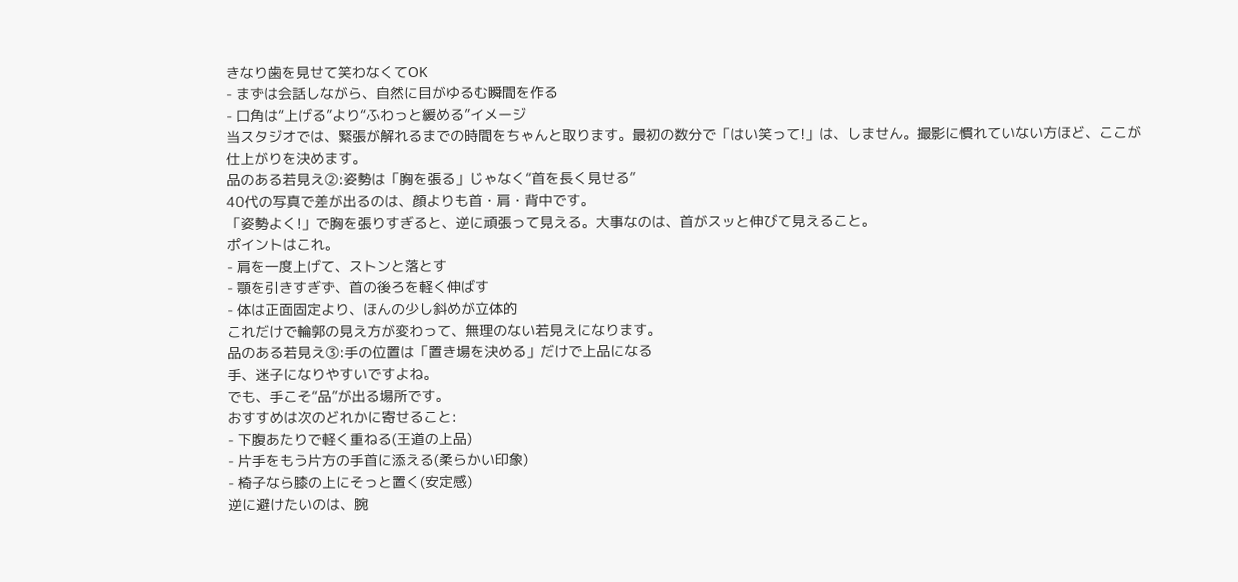きなり歯を見せて笑わなくてOK
- まずは会話しながら、自然に目がゆるむ瞬間を作る
- 口角は“上げる”より“ふわっと緩める”イメージ
当スタジオでは、緊張が解れるまでの時間をちゃんと取ります。最初の数分で「はい笑って!」は、しません。撮影に慣れていない方ほど、ここが仕上がりを決めます。
品のある若見え②:姿勢は「胸を張る」じゃなく“首を長く見せる”
40代の写真で差が出るのは、顔よりも首・肩・背中です。
「姿勢よく!」で胸を張りすぎると、逆に頑張って見える。大事なのは、首がスッと伸びて見えること。
ポイントはこれ。
- 肩を一度上げて、ストンと落とす
- 顎を引きすぎず、首の後ろを軽く伸ばす
- 体は正面固定より、ほんの少し斜めが立体的
これだけで輪郭の見え方が変わって、無理のない若見えになります。
品のある若見え③:手の位置は「置き場を決める」だけで上品になる
手、迷子になりやすいですよね。
でも、手こそ“品”が出る場所です。
おすすめは次のどれかに寄せること:
- 下腹あたりで軽く重ねる(王道の上品)
- 片手をもう片方の手首に添える(柔らかい印象)
- 椅子なら膝の上にそっと置く(安定感)
逆に避けたいのは、腕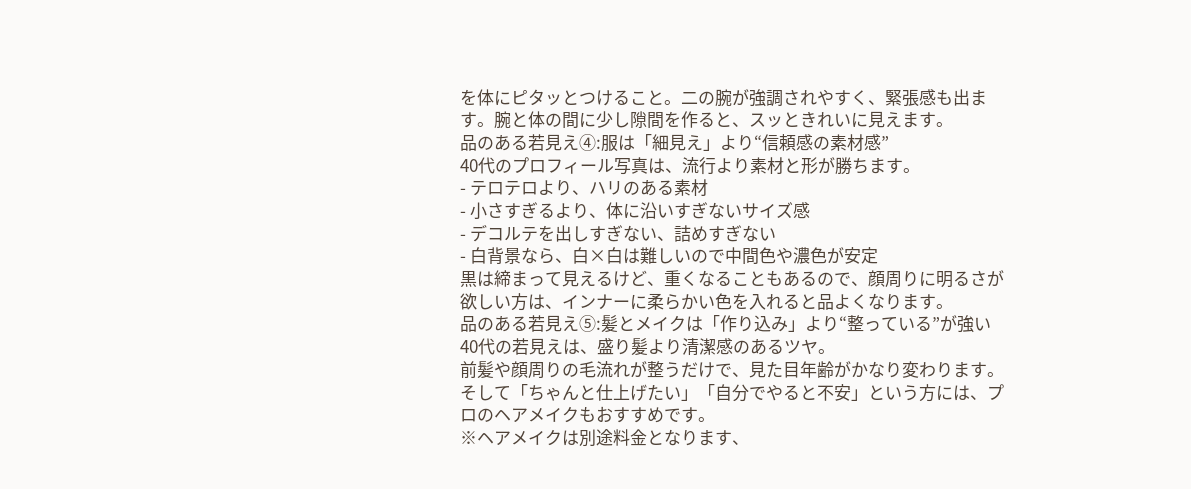を体にピタッとつけること。二の腕が強調されやすく、緊張感も出ます。腕と体の間に少し隙間を作ると、スッときれいに見えます。
品のある若見え④:服は「細見え」より“信頼感の素材感”
40代のプロフィール写真は、流行より素材と形が勝ちます。
- テロテロより、ハリのある素材
- 小さすぎるより、体に沿いすぎないサイズ感
- デコルテを出しすぎない、詰めすぎない
- 白背景なら、白×白は難しいので中間色や濃色が安定
黒は締まって見えるけど、重くなることもあるので、顔周りに明るさが欲しい方は、インナーに柔らかい色を入れると品よくなります。
品のある若見え⑤:髪とメイクは「作り込み」より“整っている”が強い
40代の若見えは、盛り髪より清潔感のあるツヤ。
前髪や顔周りの毛流れが整うだけで、見た目年齢がかなり変わります。
そして「ちゃんと仕上げたい」「自分でやると不安」という方には、プロのヘアメイクもおすすめです。
※ヘアメイクは別途料金となります、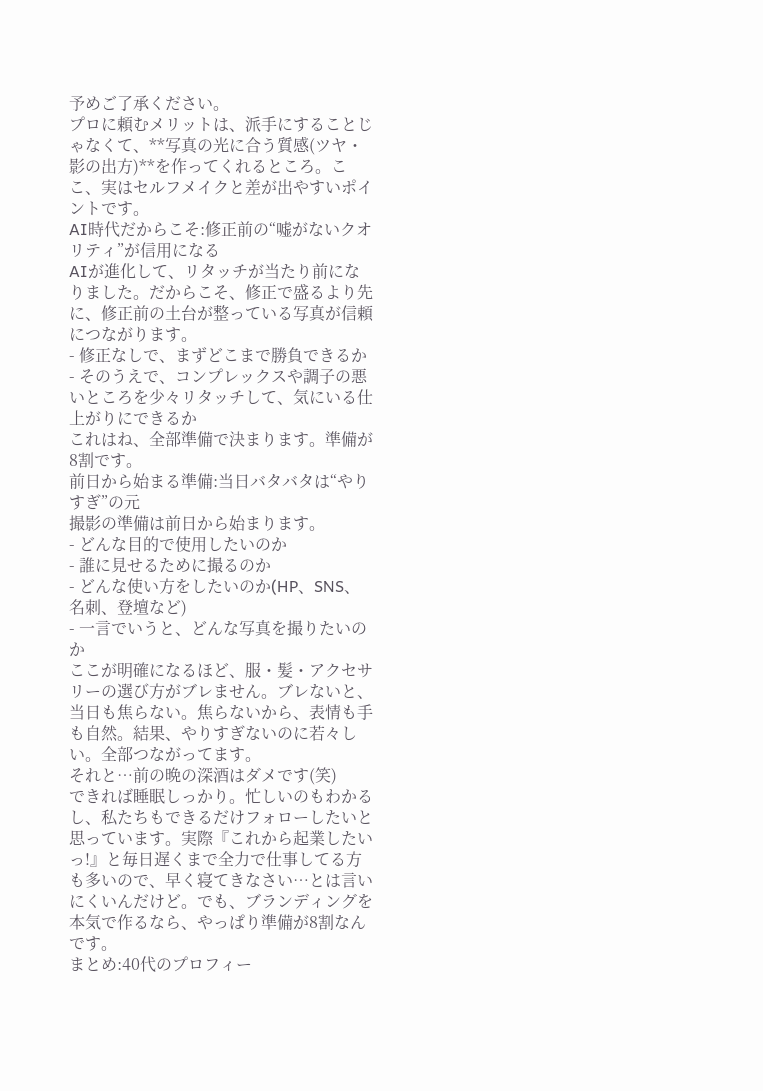予めご了承ください。
プロに頼むメリットは、派手にすることじゃなくて、**写真の光に合う質感(ツヤ・影の出方)**を作ってくれるところ。ここ、実はセルフメイクと差が出やすいポイントです。
AI時代だからこそ:修正前の“嘘がないクオリティ”が信用になる
AIが進化して、リタッチが当たり前になりました。だからこそ、修正で盛るより先に、修正前の土台が整っている写真が信頼につながります。
- 修正なしで、まずどこまで勝負できるか
- そのうえで、コンプレックスや調子の悪いところを少々リタッチして、気にいる仕上がりにできるか
これはね、全部準備で決まります。準備が8割です。
前日から始まる準備:当日バタバタは“やりすぎ”の元
撮影の準備は前日から始まります。
- どんな目的で使用したいのか
- 誰に見せるために撮るのか
- どんな使い方をしたいのか(HP、SNS、名刺、登壇など)
- 一言でいうと、どんな写真を撮りたいのか
ここが明確になるほど、服・髪・アクセサリーの選び方がブレません。ブレないと、当日も焦らない。焦らないから、表情も手も自然。結果、やりすぎないのに若々しい。全部つながってます。
それと…前の晩の深酒はダメです(笑)
できれば睡眠しっかり。忙しいのもわかるし、私たちもできるだけフォローしたいと思っています。実際『これから起業したいっ!』と毎日遅くまで全力で仕事してる方も多いので、早く寝てきなさい…とは言いにくいんだけど。でも、ブランディングを本気で作るなら、やっぱり準備が8割なんです。
まとめ:40代のプロフィー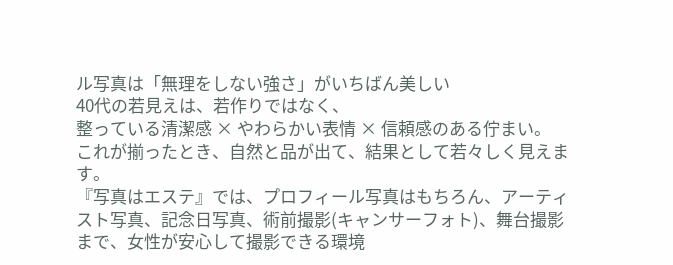ル写真は「無理をしない強さ」がいちばん美しい
40代の若見えは、若作りではなく、
整っている清潔感 × やわらかい表情 × 信頼感のある佇まい。
これが揃ったとき、自然と品が出て、結果として若々しく見えます。
『写真はエステ』では、プロフィール写真はもちろん、アーティスト写真、記念日写真、術前撮影(キャンサーフォト)、舞台撮影まで、女性が安心して撮影できる環境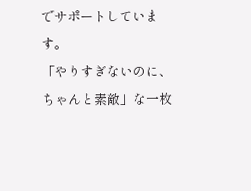でサポートしています。
「やりすぎないのに、ちゃんと素敵」な一枚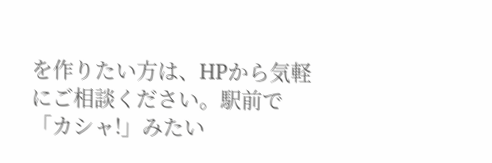を作りたい方は、HPから気軽にご相談ください。駅前で「カシャ!」みたい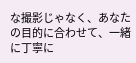な撮影じゃなく、あなたの目的に合わせて、一緒に丁寧に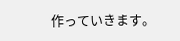作っていきます。